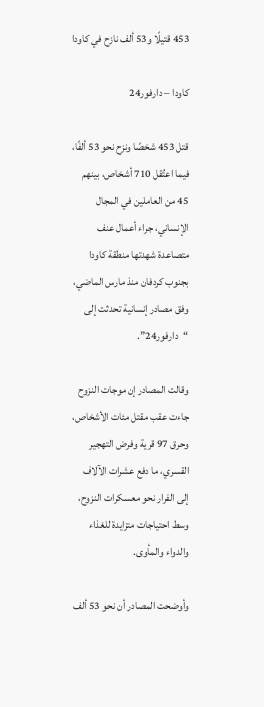453 قتيلًا و53 ألف نازح في كاودا

كاودا – دارفور24

قتل 453 شخصًا ونزح نحو 53 ألفًا، فيما اعتُقل 710 أشخاص، بينهم 45 من العاملين في المجال الإنساني، جراء أعمال عنف متصاعدة شهدتها منطقة كاودا بجنوب كردفان منذ مارس الماضي، وفق مصادر إنسانية تحدثت إلى “دارفور24”.

وقالت المصادر إن موجات النزوح جاءت عقب مقتل مئات الأشخاص، وحرق 97 قرية وفرض التهجير القسري، ما دفع عشرات الآلاف إلى الفرار نحو معسكرات النزوح، وسط احتياجات متزايدة للغذاء والدواء والمأوى.

وأوضحت المصادر أن نحو 53 ألف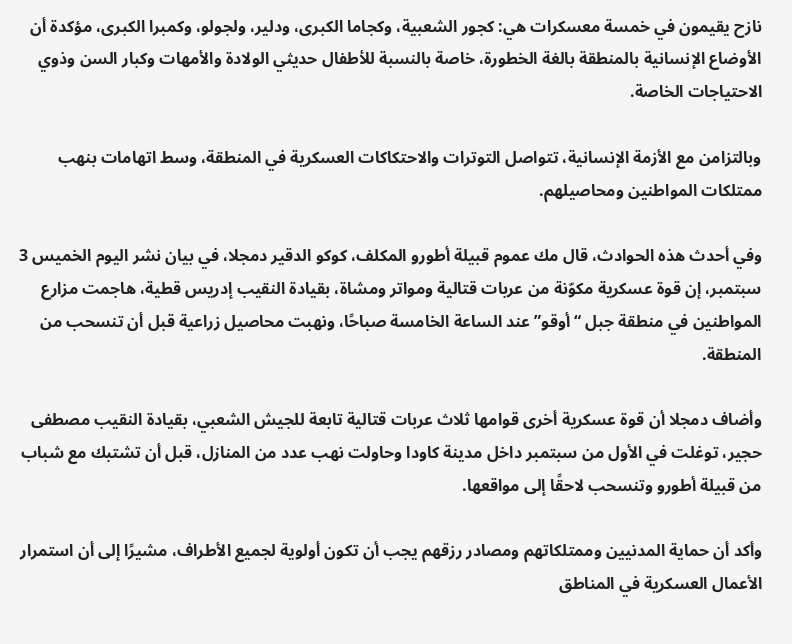نازح يقيمون في خمسة معسكرات هي: كجور الشعبية، وكجاما الكبرى، ودلير، ولجولو، وكمبرا الكبرى، مؤكدة أن الأوضاع الإنسانية بالمنطقة بالغة الخطورة، خاصة بالنسبة للأطفال حديثي الولادة والأمهات وكبار السن وذوي الاحتياجات الخاصة.

وبالتزامن مع الأزمة الإنسانية، تتواصل التوترات والاحتكاكات العسكرية في المنطقة، وسط اتهامات بنهب ممتلكات المواطنين ومحاصيلهم.

وفي أحدث هذه الحوادث، قال مك عموم قبيلة أطورو المكلف، كوكو الدقير دمجلا، في بيان نشر اليوم الخميس 3 سبتمبر، إن قوة عسكرية مكوّنة من عربات قتالية ومواتر ومشاة، بقيادة النقيب إدريس قطية، هاجمت مزارع المواطنين في منطقة جبل “أوقو” عند الساعة الخامسة صباحًا، ونهبت محاصيل زراعية قبل أن تنسحب من المنطقة.

وأضاف دمجلا أن قوة عسكرية أخرى قوامها ثلاث عربات قتالية تابعة للجيش الشعبي، بقيادة النقيب مصطفى حجير، توغلت في الأول من سبتمبر داخل مدينة كاودا وحاولت نهب عدد من المنازل، قبل أن تشتبك مع شباب من قبيلة أطورو وتنسحب لاحقًا إلى مواقعها.

وأكد أن حماية المدنيين وممتلكاتهم ومصادر رزقهم يجب أن تكون أولوية لجميع الأطراف، مشيرًا إلى أن استمرار الأعمال العسكرية في المناطق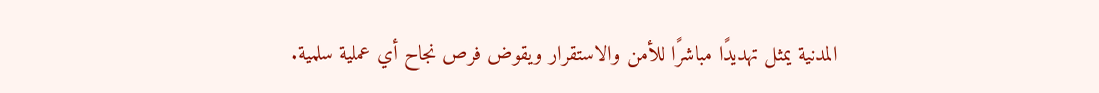المدنية يمثل تهديدًا مباشرًا للأمن والاستقرار ويقوض فرص نجاح أي عملية سلمية.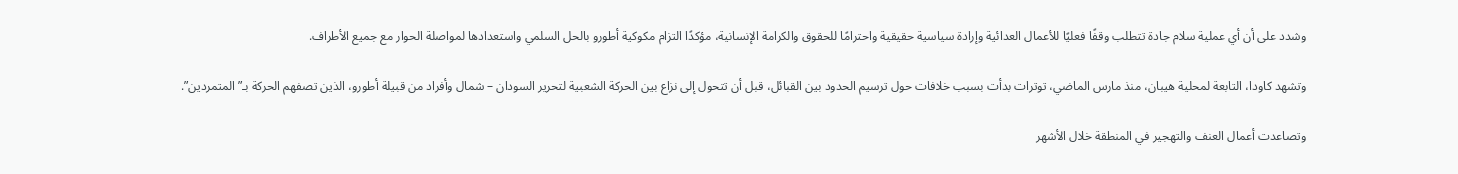وشدد على أن أي عملية سلام جادة تتطلب وقفًا فعليًا للأعمال العدائية وإرادة سياسية حقيقية واحترامًا للحقوق والكرامة الإنسانية، مؤكدًا التزام مكوكية أطورو بالحل السلمي واستعدادها لمواصلة الحوار مع جميع الأطراف.

وتشهد كاودا، التابعة لمحلية هيبان، منذ مارس الماضي، توترات بدأت بسبب خلافات حول ترسيم الحدود بين القبائل، قبل أن تتحول إلى نزاع بين الحركة الشعبية لتحرير السودان – شمال وأفراد من قبيلة أطورو، الذين تصفهم الحركة بـ”المتمردين”.

وتصاعدت أعمال العنف والتهجير في المنطقة خلال الأشهر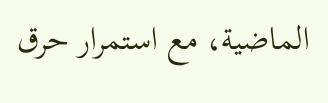الماضية، مع استمرار حرق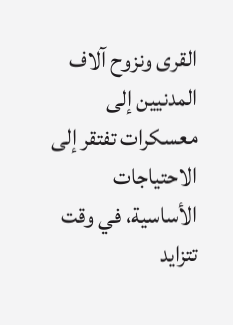القرى ونزوح آلاف المدنيين إلى معسكرات تفتقر إلى الاحتياجات الأساسية، في وقت تتزايد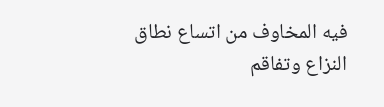فيه المخاوف من اتساع نطاق النزاع وتفاقم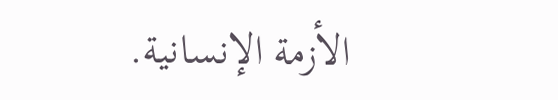الأزمة الإنسانية.